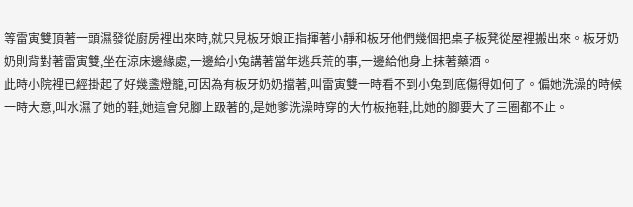等雷寅雙頂著一頭濕發從廚房裡出來時,就只見板牙娘正指揮著小靜和板牙他們幾個把桌子板凳從屋裡搬出來。板牙奶奶則背對著雷寅雙,坐在涼床邊緣處,一邊給小兔講著當年逃兵荒的事,一邊給他身上抹著藥酒。
此時小院裡已經掛起了好幾盞燈籠,可因為有板牙奶奶擋著,叫雷寅雙一時看不到小兔到底傷得如何了。偏她洗澡的時候一時大意,叫水濕了她的鞋,她這會兒腳上趿著的,是她爹洗澡時穿的大竹板拖鞋,比她的腳要大了三圈都不止。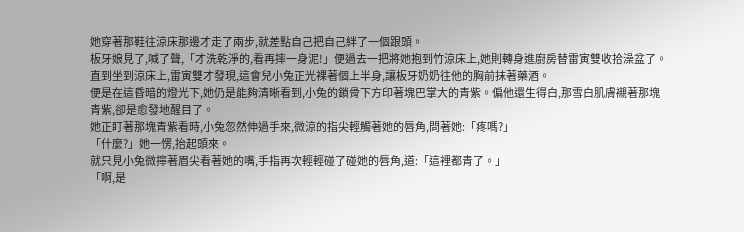她穿著那鞋往涼床那邊才走了兩步,就差點自己把自己絆了一個跟頭。
板牙娘見了,喊了聲,「才洗乾淨的,看再摔一身泥!」便過去一把將她抱到竹涼床上,她則轉身進廚房替雷寅雙收拾澡盆了。
直到坐到涼床上,雷寅雙才發現,這會兒小兔正光裸著個上半身,讓板牙奶奶往他的胸前抹著藥酒。
便是在這昏暗的燈光下,她仍是能夠清晰看到,小兔的鎖骨下方印著塊巴掌大的青紫。偏他還生得白,那雪白肌膚襯著那塊青紫,卻是愈發地醒目了。
她正盯著那塊青紫看時,小兔忽然伸過手來,微涼的指尖輕觸著她的唇角,問著她:「疼嗎?」
「什麼?」她一愣,抬起頭來。
就只見小兔微擰著眉尖看著她的嘴,手指再次輕輕碰了碰她的唇角,道:「這裡都青了。」
「啊,是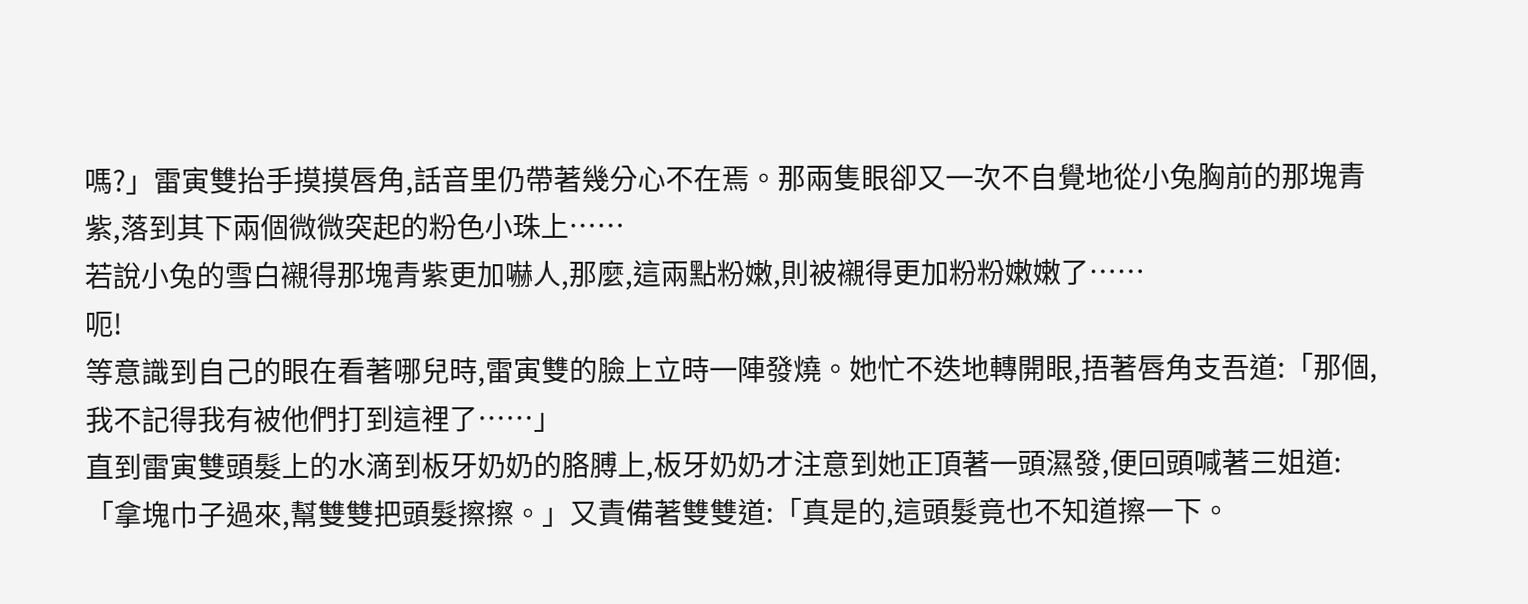嗎?」雷寅雙抬手摸摸唇角,話音里仍帶著幾分心不在焉。那兩隻眼卻又一次不自覺地從小兔胸前的那塊青紫,落到其下兩個微微突起的粉色小珠上……
若說小兔的雪白襯得那塊青紫更加嚇人,那麼,這兩點粉嫩,則被襯得更加粉粉嫩嫩了……
呃!
等意識到自己的眼在看著哪兒時,雷寅雙的臉上立時一陣發燒。她忙不迭地轉開眼,捂著唇角支吾道:「那個,我不記得我有被他們打到這裡了……」
直到雷寅雙頭髮上的水滴到板牙奶奶的胳膊上,板牙奶奶才注意到她正頂著一頭濕發,便回頭喊著三姐道:「拿塊巾子過來,幫雙雙把頭髮擦擦。」又責備著雙雙道:「真是的,這頭髮竟也不知道擦一下。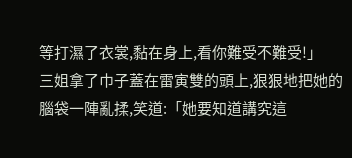等打濕了衣裳,黏在身上,看你難受不難受!」
三姐拿了巾子蓋在雷寅雙的頭上,狠狠地把她的腦袋一陣亂揉,笑道:「她要知道講究這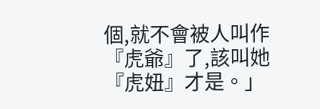個,就不會被人叫作『虎爺』了,該叫她『虎妞』才是。」